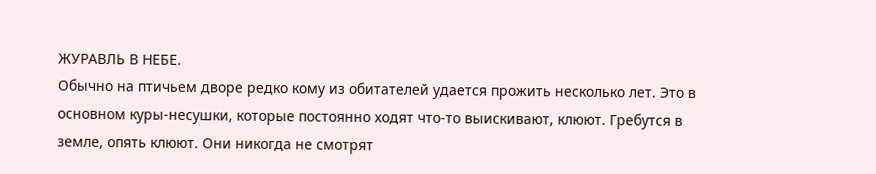ЖУРАВЛЬ В НЕБЕ.
Обычно на птичьем дворе редко кому из обитателей удается прожить несколько лет. Это в основном куры-несушки, которые постоянно ходят что-то выискивают, клюют. Гребутся в земле, опять клюют. Они никогда не смотрят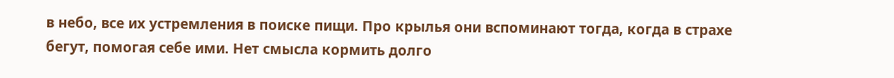в небо, все их устремления в поиске пищи. Про крылья они вспоминают тогда, когда в страхе бегут, помогая себе ими. Нет смысла кормить долго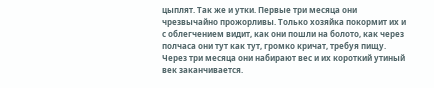цыплят. Так же и утки. Первые три месяца они чрезвычайно прожорливы. Только хозяйка покормит их и с облегчением видит, как они пошли на болото, как через полчаса они тут как тут, громко кричат, требуя пищу. Через три месяца они набирают вес и их короткий утиный век заканчивается.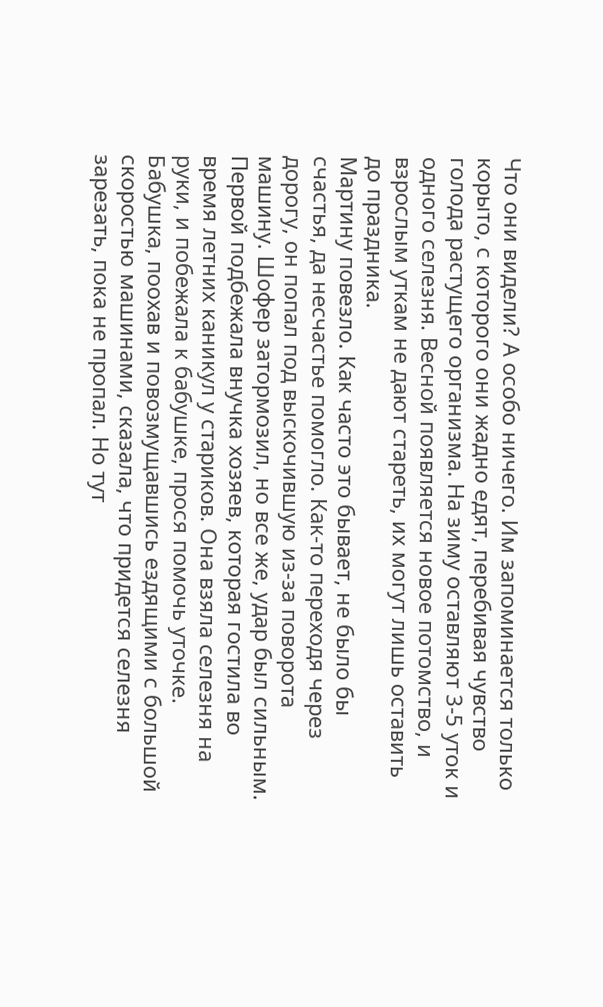Что они видели? А особо ничего. Им запоминается только корыто, с которого они жадно едят, перебивая чувство голода растущего организма. На зиму оставляют 3-5 уток и одного селезня. Весной появляется новое потомство, и взрослым уткам не дают стареть, их могут лишь оставить до праздника.
Мартину повезло. Как часто это бывает, не было бы счастья, да несчастье помогло. Как-то переходя через дорогу, он попал под выскочившую из-за поворота машину. Шофер затормозил, но все же, удар был сильным. Первой подбежала внучка хозяев, которая гостила во время летних каникул у стариков. Она взяла селезня на руки, и побежала к бабушке, прося помочь уточке. Бабушка, поохав и повозмущавшись ездящими с большой скоростью машинами, сказала, что придется селезня зарезать, пока не пропал. Но тут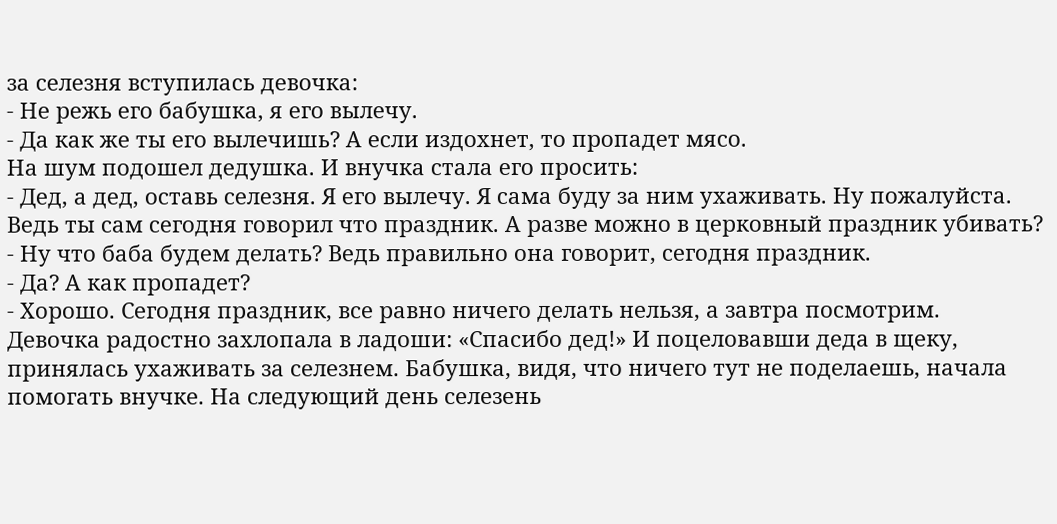за селезня вступилась девочка:
- Не режь его бабушка, я его вылечу.
- Да как же ты его вылечишь? А если издохнет, то пропадет мясо.
На шум подошел дедушка. И внучка стала его просить:
- Дед, а дед, оставь селезня. Я его вылечу. Я сама буду за ним ухаживать. Ну пожалуйста. Ведь ты сам сегодня говорил что праздник. А разве можно в церковный праздник убивать?
- Ну что баба будем делать? Ведь правильно она говорит, сегодня праздник.
- Да? А как пропадет?
- Хорошо. Сегодня праздник, все равно ничего делать нельзя, а завтра посмотрим.
Девочка радостно захлопала в ладоши: «Спасибо дед!» И поцеловавши деда в щеку, принялась ухаживать за селезнем. Бабушка, видя, что ничего тут не поделаешь, начала помогать внучке. На следующий день селезень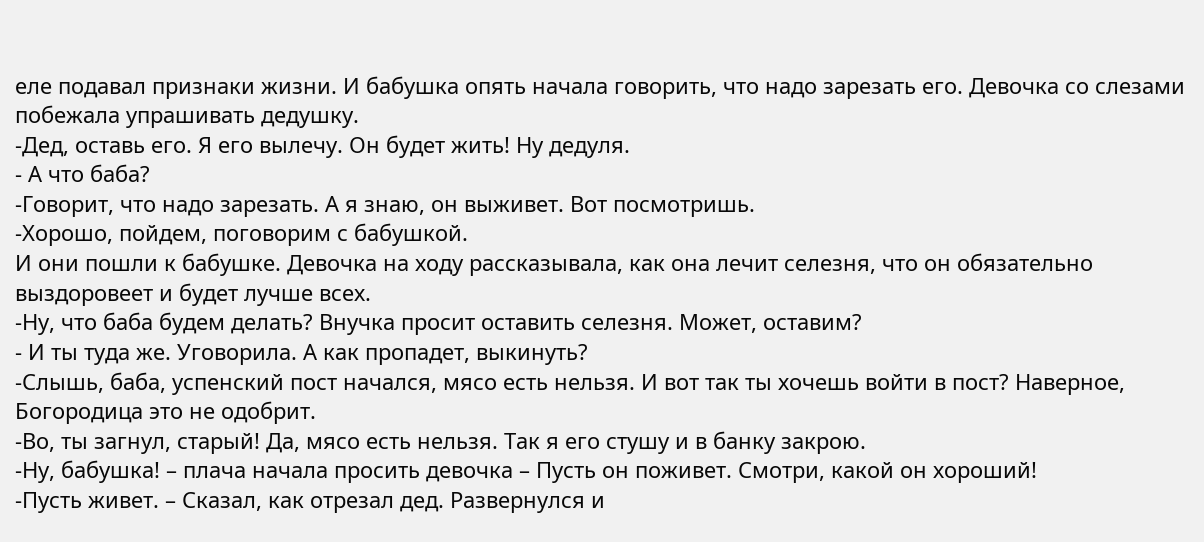еле подавал признаки жизни. И бабушка опять начала говорить, что надо зарезать его. Девочка со слезами побежала упрашивать дедушку.
-Дед, оставь его. Я его вылечу. Он будет жить! Ну дедуля.
- А что баба?
-Говорит, что надо зарезать. А я знаю, он выживет. Вот посмотришь.
-Хорошо, пойдем, поговорим с бабушкой.
И они пошли к бабушке. Девочка на ходу рассказывала, как она лечит селезня, что он обязательно выздоровеет и будет лучше всех.
-Ну, что баба будем делать? Внучка просит оставить селезня. Может, оставим?
- И ты туда же. Уговорила. А как пропадет, выкинуть?
-Слышь, баба, успенский пост начался, мясо есть нельзя. И вот так ты хочешь войти в пост? Наверное, Богородица это не одобрит.
-Во, ты загнул, старый! Да, мясо есть нельзя. Так я его стушу и в банку закрою.
-Ну, бабушка! – плача начала просить девочка – Пусть он поживет. Смотри, какой он хороший!
-Пусть живет. – Сказал, как отрезал дед. Развернулся и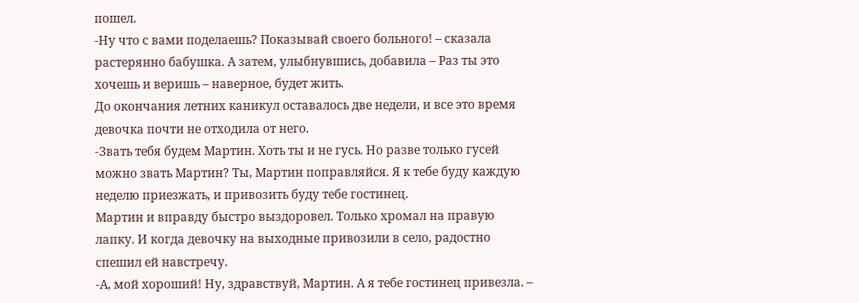пошел.
-Ну что с вами поделаешь? Показывай своего больного! – сказала растерянно бабушка. А затем, улыбнувшись, добавила – Раз ты это хочешь и веришь – наверное, будет жить.
До окончания летних каникул оставалось две недели, и все это время девочка почти не отходила от него.
-Звать тебя будем Мартин. Хоть ты и не гусь. Но разве только гусей можно звать Мартин? Ты, Мартин поправляйся. Я к тебе буду каждую неделю приезжать, и привозить буду тебе гостинец.
Мартин и вправду быстро выздоровел. Только хромал на правую лапку. И когда девочку на выходные привозили в село, радостно спешил ей навстречу.
-А, мой хороший! Ну, здравствуй, Мартин. А я тебе гостинец привезла. –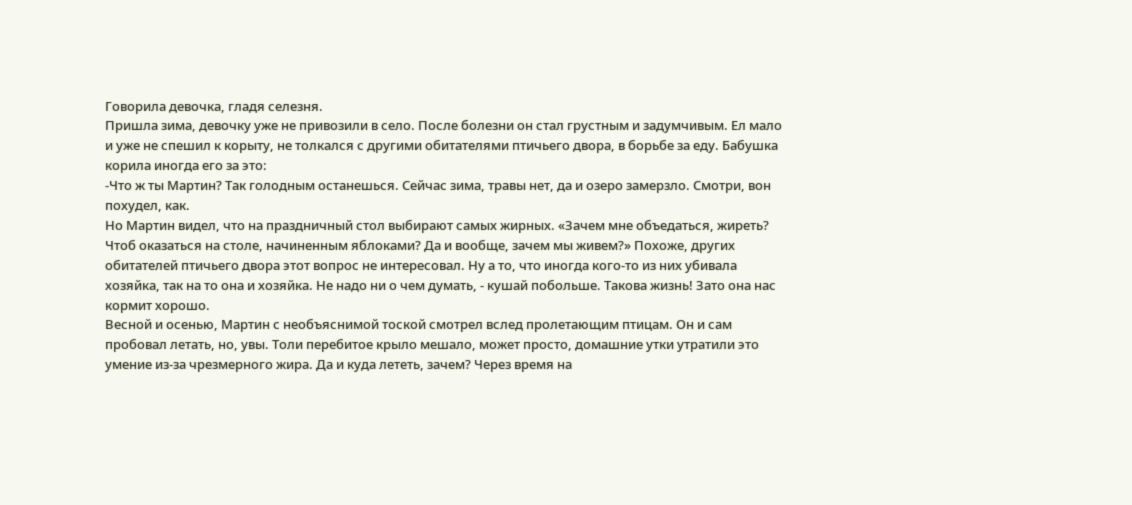Говорила девочка, гладя селезня.
Пришла зима, девочку уже не привозили в село. После болезни он стал грустным и задумчивым. Ел мало и уже не спешил к корыту, не толкался с другими обитателями птичьего двора, в борьбе за еду. Бабушка корила иногда его за это:
-Что ж ты Мартин? Так голодным останешься. Сейчас зима, травы нет, да и озеро замерзло. Смотри, вон похудел, как.
Но Мартин видел, что на праздничный стол выбирают самых жирных. «Зачем мне объедаться, жиреть? Чтоб оказаться на столе, начиненным яблоками? Да и вообще, зачем мы живем?» Похоже, других обитателей птичьего двора этот вопрос не интересовал. Ну а то, что иногда кого-то из них убивала хозяйка, так на то она и хозяйка. Не надо ни о чем думать, - кушай побольше. Такова жизнь! Зато она нас кормит хорошо.
Весной и осенью, Мартин с необъяснимой тоской смотрел вслед пролетающим птицам. Он и сам пробовал летать, но, увы. Толи перебитое крыло мешало, может просто, домашние утки утратили это умение из-за чрезмерного жира. Да и куда лететь, зачем? Через время на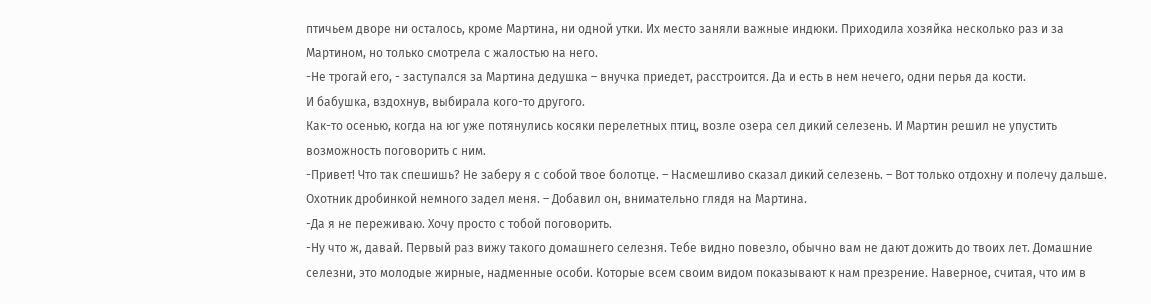птичьем дворе ни осталось, кроме Мартина, ни одной утки. Их место заняли важные индюки. Приходила хозяйка несколько раз и за Мартином, но только смотрела с жалостью на него.
-Не трогай его, - заступался за Мартина дедушка – внучка приедет, расстроится. Да и есть в нем нечего, одни перья да кости.
И бабушка, вздохнув, выбирала кого-то другого.
Как-то осенью, когда на юг уже потянулись косяки перелетных птиц, возле озера сел дикий селезень. И Мартин решил не упустить возможность поговорить с ним.
-Привет! Что так спешишь? Не заберу я с собой твое болотце. – Насмешливо сказал дикий селезень. – Вот только отдохну и полечу дальше. Охотник дробинкой немного задел меня. – Добавил он, внимательно глядя на Мартина.
-Да я не переживаю. Хочу просто с тобой поговорить.
-Ну что ж, давай. Первый раз вижу такого домашнего селезня. Тебе видно повезло, обычно вам не дают дожить до твоих лет. Домашние селезни, это молодые жирные, надменные особи. Которые всем своим видом показывают к нам презрение. Наверное, считая, что им в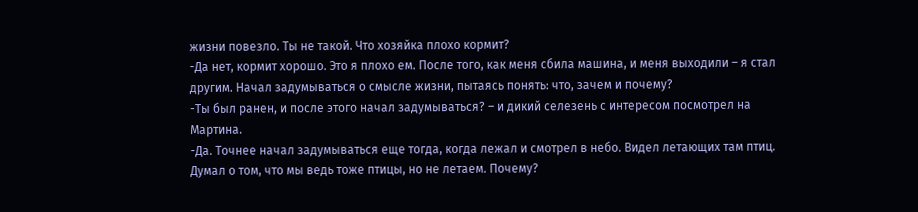жизни повезло. Ты не такой. Что хозяйка плохо кормит?
-Да нет, кормит хорошо. Это я плохо ем. После того, как меня сбила машина, и меня выходили – я стал другим. Начал задумываться о смысле жизни, пытаясь понять: что, зачем и почему?
-Ты был ранен, и после этого начал задумываться? – и дикий селезень с интересом посмотрел на Мартина.
-Да. Точнее начал задумываться еще тогда, когда лежал и смотрел в небо. Видел летающих там птиц. Думал о том, что мы ведь тоже птицы, но не летаем. Почему?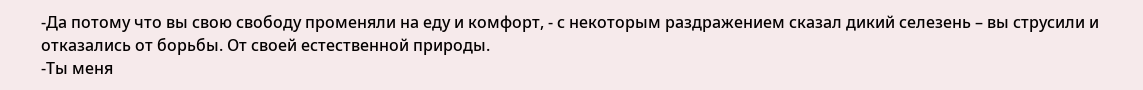-Да потому что вы свою свободу променяли на еду и комфорт, - с некоторым раздражением сказал дикий селезень – вы струсили и отказались от борьбы. От своей естественной природы.
-Ты меня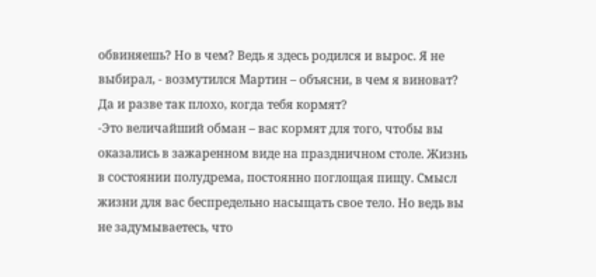обвиняешь? Но в чем? Ведь я здесь родился и вырос. Я не выбирал, - возмутился Мартин – объясни, в чем я виноват? Да и разве так плохо, когда тебя кормят?
-Это величайший обман – вас кормят для того, чтобы вы оказались в зажаренном виде на праздничном столе. Жизнь в состоянии полудрема, постоянно поглощая пищу. Смысл жизни для вас беспредельно насыщать свое тело. Но ведь вы не задумываетесь, что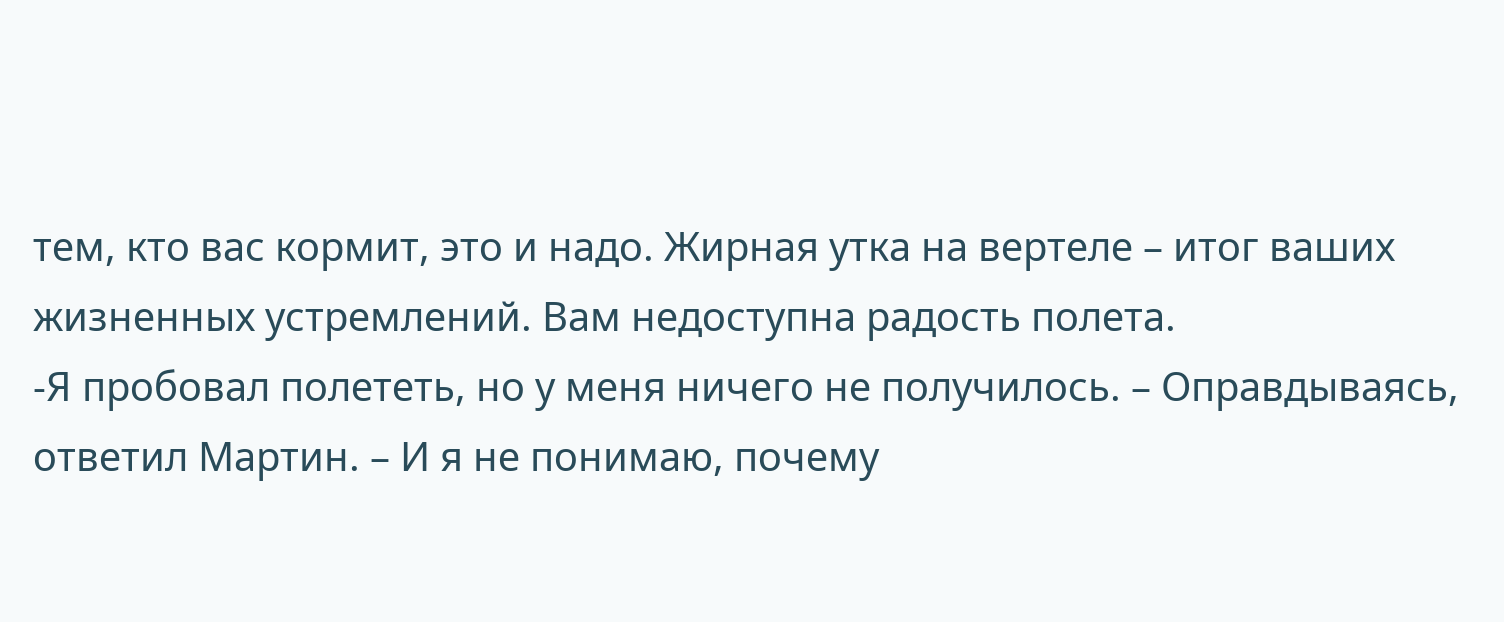тем, кто вас кормит, это и надо. Жирная утка на вертеле – итог ваших жизненных устремлений. Вам недоступна радость полета.
-Я пробовал полететь, но у меня ничего не получилось. – Оправдываясь, ответил Мартин. – И я не понимаю, почему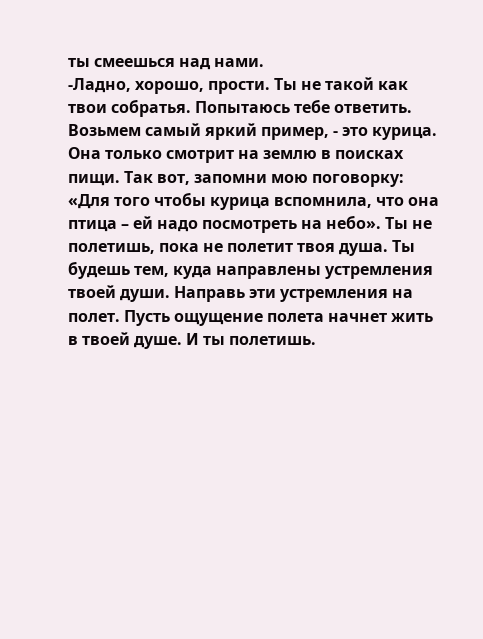ты смеешься над нами.
-Ладно, хорошо, прости. Ты не такой как твои собратья. Попытаюсь тебе ответить. Возьмем самый яркий пример, - это курица. Она только смотрит на землю в поисках пищи. Так вот, запомни мою поговорку: «Для того чтобы курица вспомнила, что она птица – ей надо посмотреть на небо». Ты не полетишь, пока не полетит твоя душа. Ты будешь тем, куда направлены устремления твоей души. Направь эти устремления на полет. Пусть ощущение полета начнет жить в твоей душе. И ты полетишь.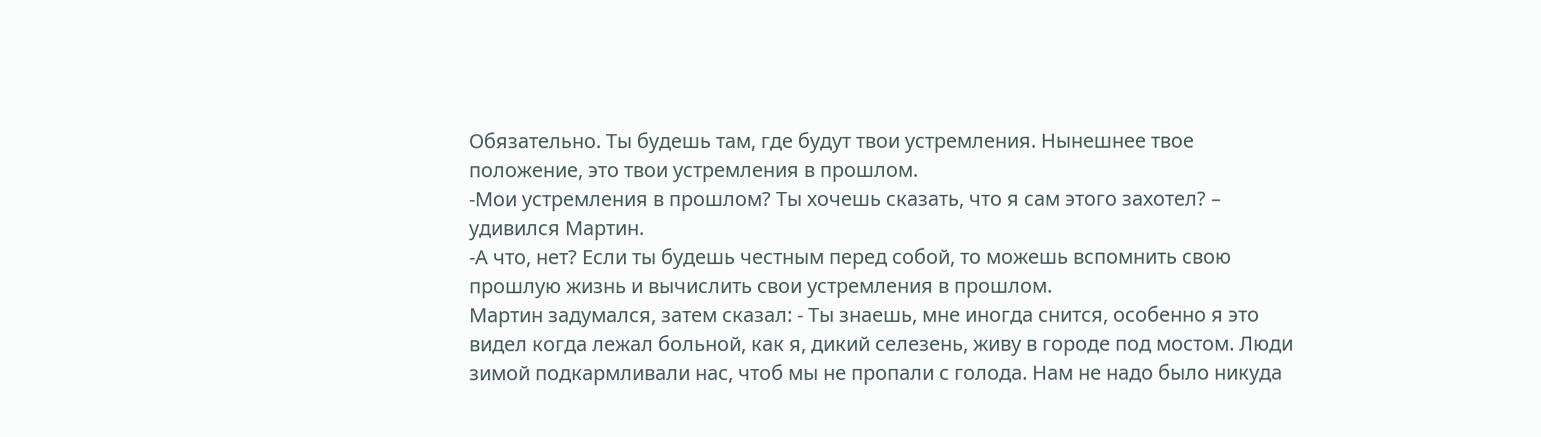Обязательно. Ты будешь там, где будут твои устремления. Нынешнее твое положение, это твои устремления в прошлом.
-Мои устремления в прошлом? Ты хочешь сказать, что я сам этого захотел? – удивился Мартин.
-А что, нет? Если ты будешь честным перед собой, то можешь вспомнить свою прошлую жизнь и вычислить свои устремления в прошлом.
Мартин задумался, затем сказал: - Ты знаешь, мне иногда снится, особенно я это видел когда лежал больной, как я, дикий селезень, живу в городе под мостом. Люди зимой подкармливали нас, чтоб мы не пропали с голода. Нам не надо было никуда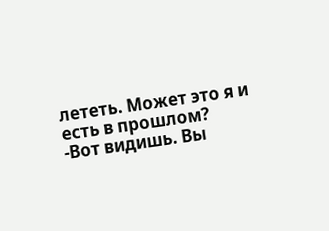лететь. Может это я и есть в прошлом?
-Вот видишь. Вы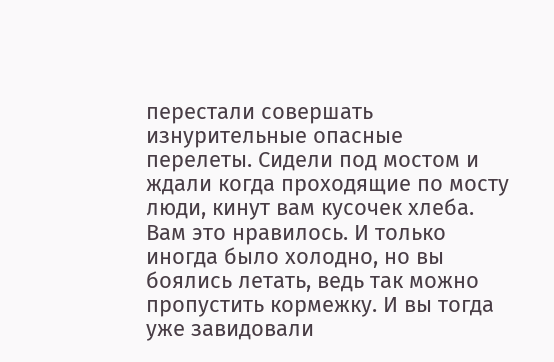перестали совершать изнурительные опасные перелеты. Сидели под мостом и ждали когда проходящие по мосту люди, кинут вам кусочек хлеба. Вам это нравилось. И только иногда было холодно, но вы боялись летать, ведь так можно пропустить кормежку. И вы тогда уже завидовали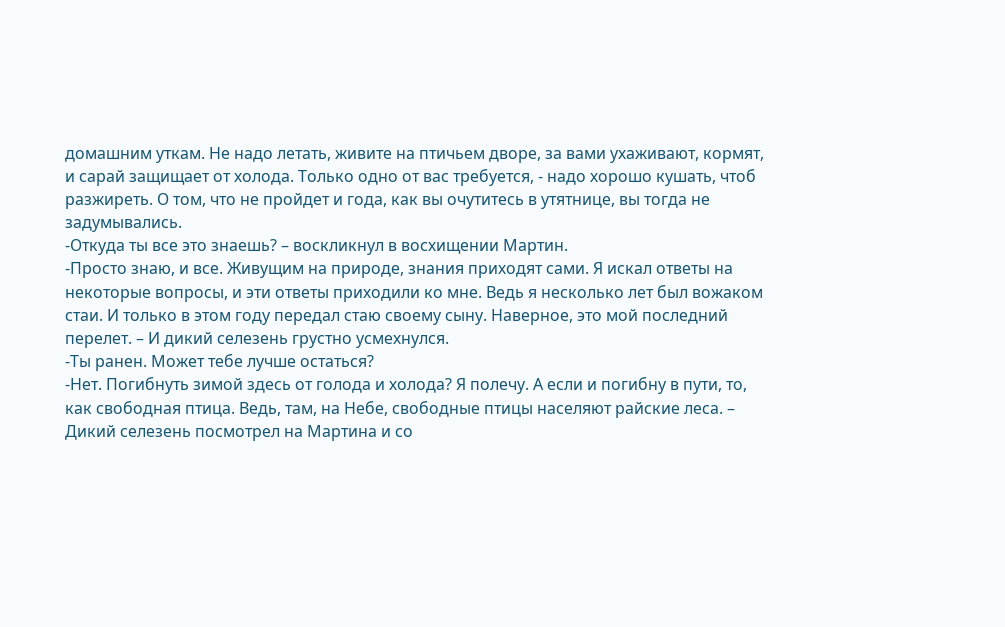домашним уткам. Не надо летать, живите на птичьем дворе, за вами ухаживают, кормят, и сарай защищает от холода. Только одно от вас требуется, - надо хорошо кушать, чтоб разжиреть. О том, что не пройдет и года, как вы очутитесь в утятнице, вы тогда не задумывались.
-Откуда ты все это знаешь? – воскликнул в восхищении Мартин.
-Просто знаю, и все. Живущим на природе, знания приходят сами. Я искал ответы на некоторые вопросы, и эти ответы приходили ко мне. Ведь я несколько лет был вожаком стаи. И только в этом году передал стаю своему сыну. Наверное, это мой последний перелет. – И дикий селезень грустно усмехнулся.
-Ты ранен. Может тебе лучше остаться?
-Нет. Погибнуть зимой здесь от голода и холода? Я полечу. А если и погибну в пути, то, как свободная птица. Ведь, там, на Небе, свободные птицы населяют райские леса. – Дикий селезень посмотрел на Мартина и со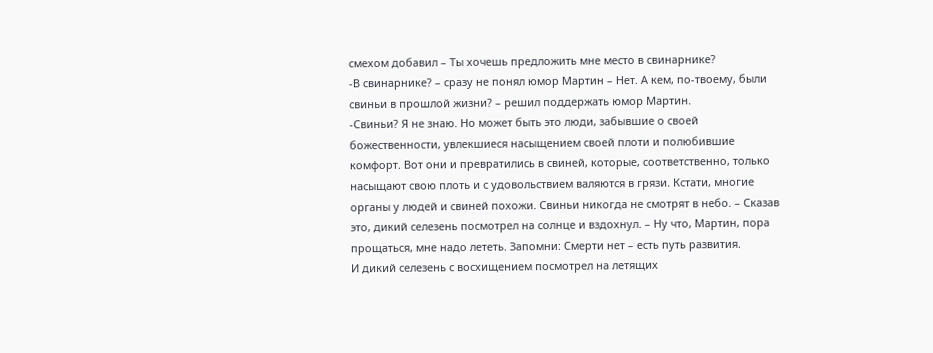смехом добавил – Ты хочешь предложить мне место в свинарнике?
-В свинарнике? – сразу не понял юмор Мартин – Нет. А кем, по-твоему, были свиньи в прошлой жизни? – решил поддержать юмор Мартин.
-Свиньи? Я не знаю. Но может быть это люди, забывшие о своей божественности, увлекшиеся насыщением своей плоти и полюбившие комфорт. Вот они и превратились в свиней, которые, соответственно, только насыщают свою плоть и с удовольствием валяются в грязи. Кстати, многие органы у людей и свиней похожи. Свиньи никогда не смотрят в небо. – Сказав это, дикий селезень посмотрел на солнце и вздохнул. – Ну что, Мартин, пора прощаться, мне надо лететь. Запомни: Смерти нет – есть путь развития.
И дикий селезень с восхищением посмотрел на летящих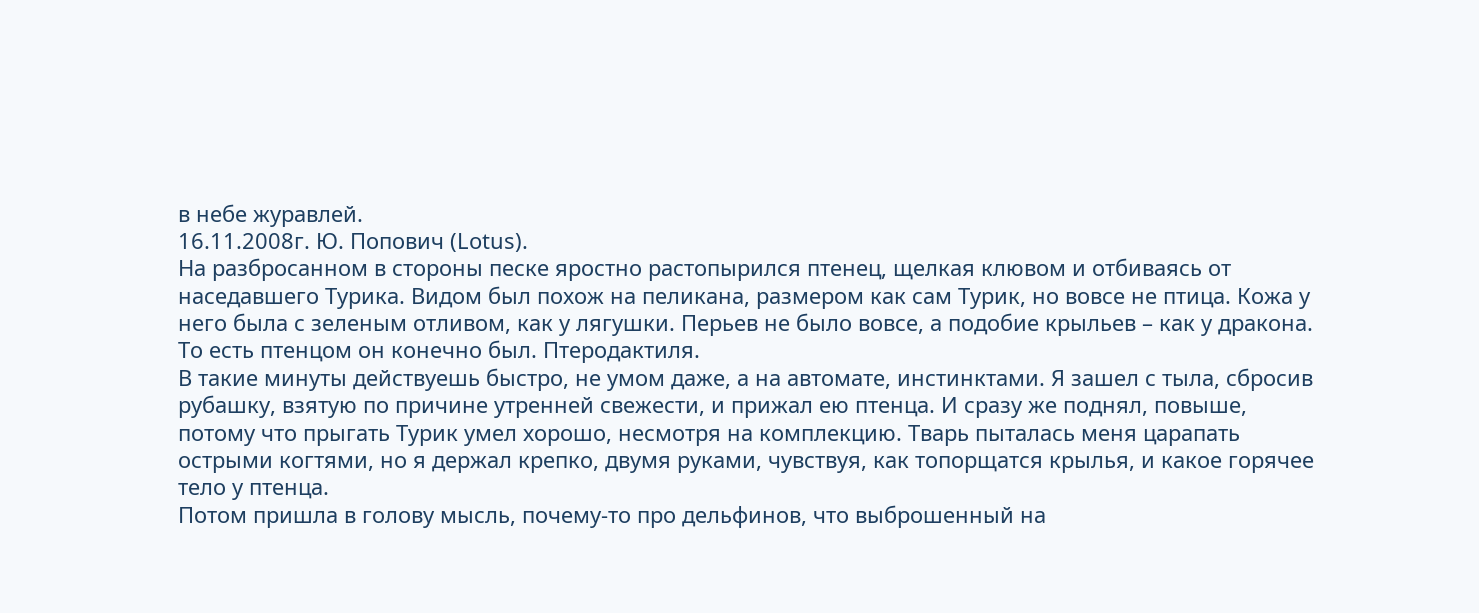в небе журавлей.
16.11.2008г. Ю. Попович (Lotus).
На разбросанном в стороны песке яростно растопырился птенец, щелкая клювом и отбиваясь от наседавшего Турика. Видом был похож на пеликана, размером как сам Турик, но вовсе не птица. Кожа у него была с зеленым отливом, как у лягушки. Перьев не было вовсе, а подобие крыльев – как у дракона. То есть птенцом он конечно был. Птеродактиля.
В такие минуты действуешь быстро, не умом даже, а на автомате, инстинктами. Я зашел с тыла, сбросив рубашку, взятую по причине утренней свежести, и прижал ею птенца. И сразу же поднял, повыше, потому что прыгать Турик умел хорошо, несмотря на комплекцию. Тварь пыталась меня царапать острыми когтями, но я держал крепко, двумя руками, чувствуя, как топорщатся крылья, и какое горячее тело у птенца.
Потом пришла в голову мысль, почему-то про дельфинов, что выброшенный на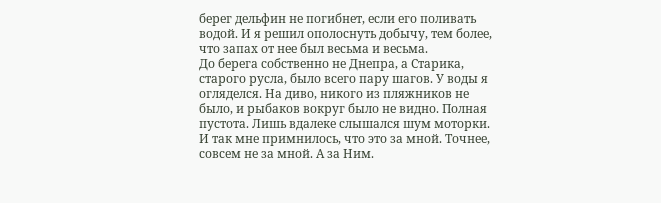берег дельфин не погибнет, если его поливать водой. И я решил ополоснуть добычу, тем более, что запах от нее был весьма и весьма.
До берега собственно не Днепра, а Старика, старого русла, было всего пару шагов. У воды я огляделся. На диво, никого из пляжников не было, и рыбаков вокруг было не видно. Полная пустота. Лишь вдалеке слышался шум моторки. И так мне примнилось, что это за мной. Точнее, совсем не за мной. А за Ним.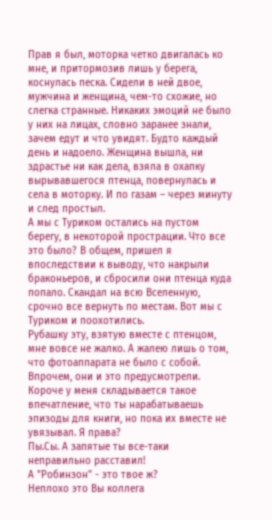Прав я был, моторка четко двигалась ко мне, и притормозив лишь у берега, коснулась песка. Сидели в ней двое, мужчина и женщина, чем-то схожие, но слегка странные. Никаких эмоций не было у них на лицах, словно заранее знали, зачем едут и что увидят. Будто каждый день и надоело. Женщина вышла, ни здрастье ни как дела, взяла в охапку вырывавшегося птенца, повернулась и села в моторку. И по газам – через минуту и след простыл.
А мы с Туриком остались на пустом берегу, в некоторой прострации. Что все это было? В общем, пришел я впоследствии к выводу, что накрыли браконьеров, и сбросили они птенца куда попало. Скандал на всю Вселенную, срочно все вернуть по местам. Вот мы с Туриком и поохотились.
Рубашку эту, взятую вместе с птенцом, мне вовсе не жалко. А жалею лишь о том, что фотоаппарата не было с собой. Впрочем, они и это предусмотрели.
Короче у меня складывается такое впечатление, что ты нарабатываешь эпизоды для книги, но пока их вместе не увязывал. Я права?
Пы.Сы. А запятые ты все-таки неправильно расставил!
А "Робинзон" - это твое ж?
Неплохо это Вы коллега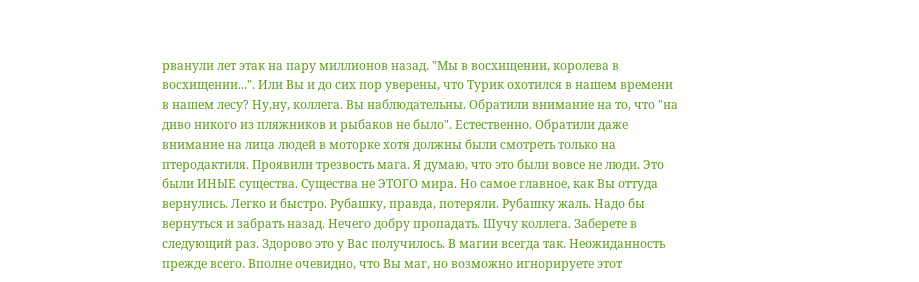рванули лет этак на пару миллионов назад. "Мы в восхищении, королева в восхищении...". Или Вы и до сих пор уверены, что Турик охотился в нашем времени в нашем лесу? Ну,ну, коллега. Вы наблюдательны. Обратили внимание на то, что "на диво никого из пляжников и рыбаков не было". Естественно. Обратили даже внимание на лица людей в моторке хотя должны были смотреть только на птеродактиля. Проявили трезвость мага. Я думаю, что это были вовсе не люди. Это были ИНЫЕ существа. Существа не ЭТОГО мира. Но самое главное, как Вы оттуда вернулись. Легко и быстро. Рубашку, правда, потеряли. Рубашку жаль. Надо бы вернуться и забрать назад. Нечего добру пропадать. Шучу коллега. Заберете в следующий раз. Здорово это у Вас получилось. В магии всегда так. Неожиданность прежде всего. Вполне очевидно, что Вы маг, но возможно игнорируете этот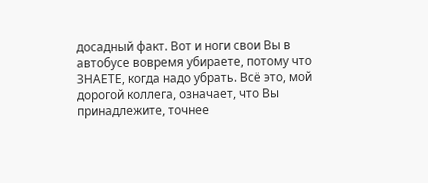досадный факт. Вот и ноги свои Вы в автобусе вовремя убираете, потому что ЗНАЕТЕ, когда надо убрать. Всё это, мой дорогой коллега, означает, что Вы принадлежите, точнее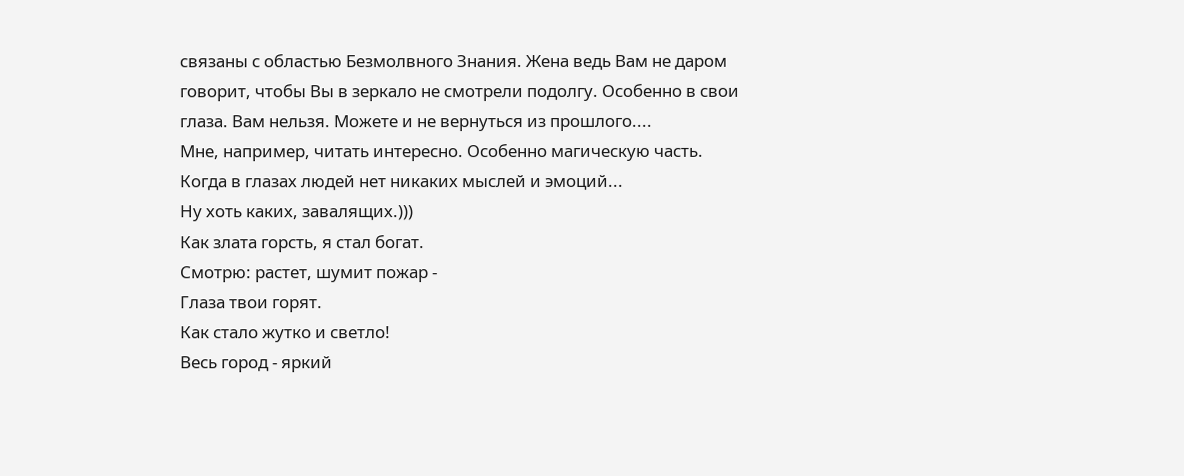связаны с областью Безмолвного Знания. Жена ведь Вам не даром говорит, чтобы Вы в зеркало не смотрели подолгу. Особенно в свои глаза. Вам нельзя. Можете и не вернуться из прошлого....
Мне, например, читать интересно. Особенно магическую часть.
Когда в глазах людей нет никаких мыслей и эмоций...
Ну хоть каких, завалящих.)))
Как злата горсть, я стал богат.
Смотрю: растет, шумит пожар -
Глаза твои горят.
Как стало жутко и светло!
Весь город - яркий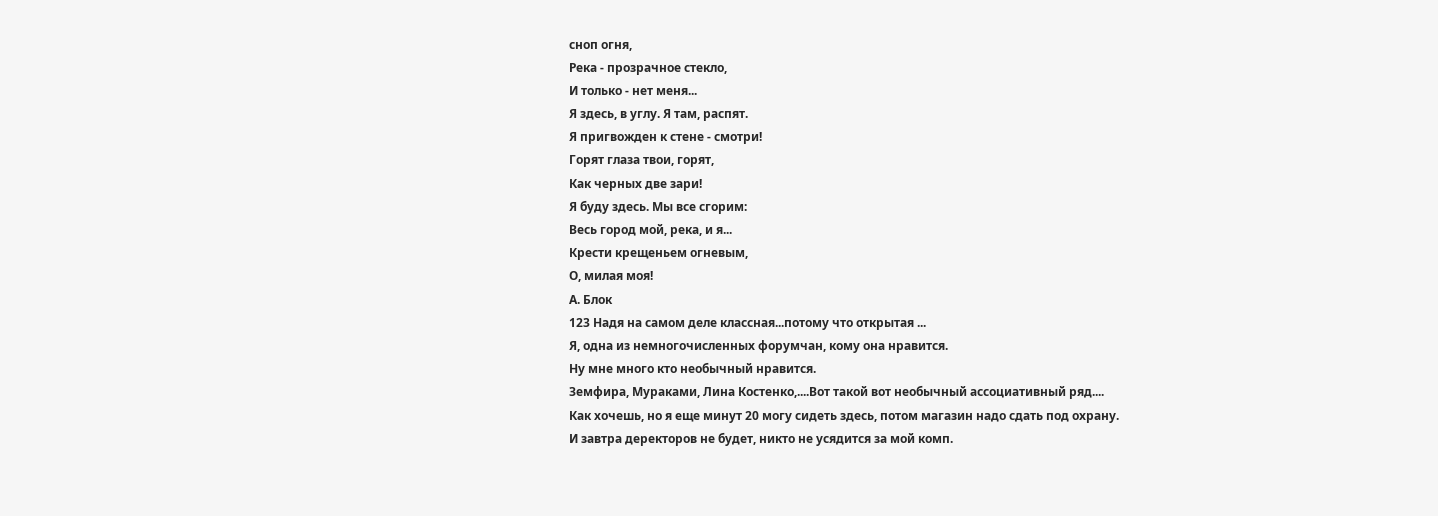сноп огня,
Река - прозрачное стекло,
И только - нет меня...
Я здесь, в углу. Я там, распят.
Я пригвожден к стене - смотри!
Горят глаза твои, горят,
Как черных две зари!
Я буду здесь. Мы все сгорим:
Весь город мой, река, и я...
Крести крещеньем огневым,
О, милая моя!
А. Блок
123 Надя на самом деле классная...потому что открытая ...
Я, одна из немногочисленных форумчан, кому она нравится.
Ну мне много кто необычный нравится.
Земфира, Мураками, Лина Костенко,....Вот такой вот необычный ассоциативный ряд....
Как хочешь, но я еще минут 20 могу сидеть здесь, потом магазин надо сдать под охрану.
И завтра деректоров не будет, никто не усядится за мой комп.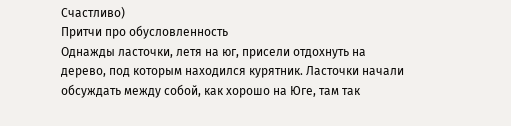Счастливо)
Притчи про обусловленность
Однажды ласточки, летя на юг, присели отдохнуть на дерево, под которым находился курятник. Ласточки начали обсуждать между собой, как хорошо на Юге, там так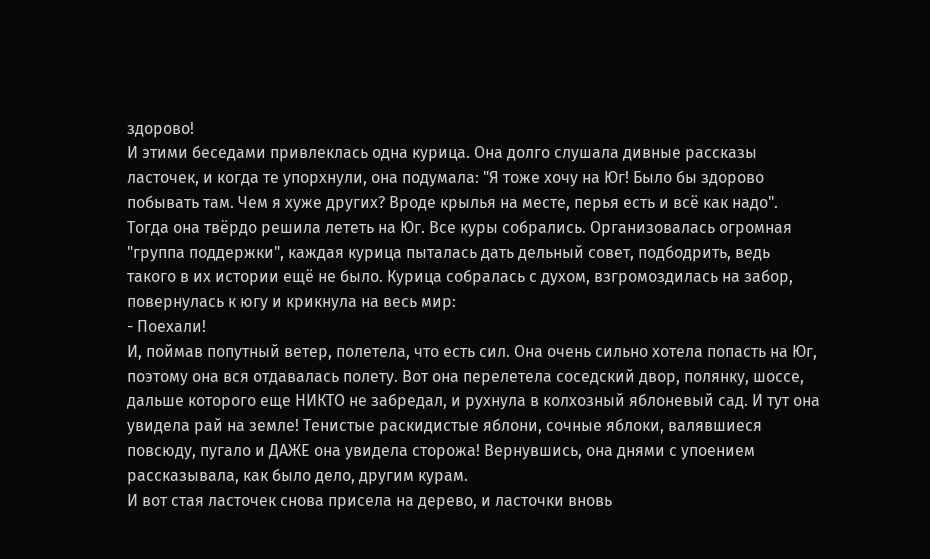здорово!
И этими беседами привлеклась одна курица. Она долго слушала дивные рассказы ласточек, и когда те упорхнули, она подумала: "Я тоже хочу на Юг! Было бы здорово побывать там. Чем я хуже других? Вроде крылья на месте, перья есть и всё как надо".
Тогда она твёрдо решила лететь на Юг. Все куры собрались. Организовалась огромная "группа поддержки", каждая курица пыталась дать дельный совет, подбодрить, ведь такого в их истории ещё не было. Курица собралась с духом, взгромоздилась на забор, повернулась к югу и крикнула на весь мир:
- Поехали!
И, поймав попутный ветер, полетела, что есть сил. Она очень сильно хотела попасть на Юг, поэтому она вся отдавалась полету. Вот она перелетела соседский двор, полянку, шоссе, дальше которого еще НИКТО не забредал, и рухнула в колхозный яблоневый сад. И тут она увидела рай на земле! Тенистые раскидистые яблони, сочные яблоки, валявшиеся повсюду, пугало и ДАЖЕ она увидела сторожа! Вернувшись, она днями с упоением рассказывала, как было дело, другим курам.
И вот стая ласточек снова присела на дерево, и ласточки вновь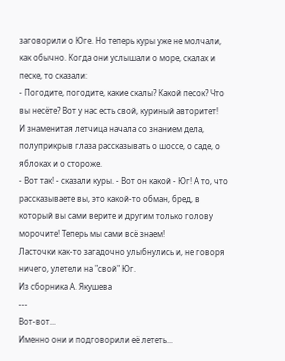заговорили о Юге. Но теперь куры уже не молчали, как обычно. Когда они услышали о море, скалах и песке, то сказали:
- Погодите, погодите, какие скалы? Какой песок? Что вы несёте? Вот у нас есть свой, куриный авторитет!
И знаменитая летчица начала со знанием дела, полуприкрыв глаза рассказывать о шоссе, о саде, о яблоках и о стороже.
- Вот так! - сказали куры. - Вот он какой - Юг! А то, что рассказываете вы, это какой-то обман, бред, в который вы сами верите и другим только голову морочите! Теперь мы сами всё знаем!
Ласточки как-то загадочно улыбнулись и, не говоря ничего, улетели на "свой" Юг.
Из сборника А. Якушева
---
Вот-вот...
Именно они и подговорили её лететь...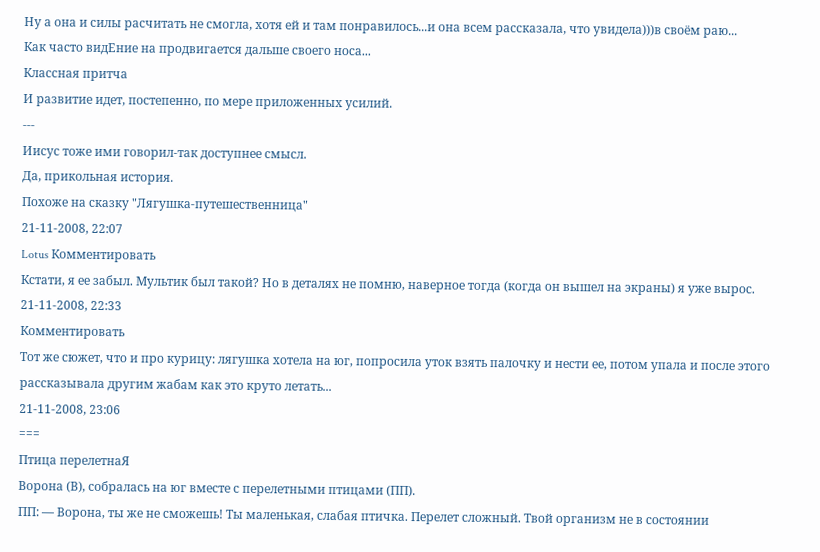Ну а она и силы расчитать не смогла, хотя ей и там понравилось...и она всем рассказала, что увидела)))в своём раю...
Как часто видЕние на продвигается дальше своего носа...
Классная притча
И развитие идет, постепенно, по мере приложенных усилий.
---
Иисус тоже ими говорил-так доступнее смысл.
Да, прикольная история.
Похоже на сказку "Лягушка-путешественница"
21-11-2008, 22:07
Lotus Комментировать
Кстати, я ее забыл. Мультик был такой? Но в деталях не помню, наверное тогда (когда он вышел на экраны) я уже вырос.
21-11-2008, 22:33
Комментировать
Тот же сюжет, что и про курицу: лягушка хотела на юг, попросила уток взять палочку и нести ее, потом упала и после этого рассказывала другим жабам как это круто летать...
21-11-2008, 23:06
===
Птица перелетнаЯ
Ворона (В), собралась на юг вместе с перелетными птицами (ПП).
ПП: — Ворона, ты же не сможешь! Ты маленькая, слабая птичка. Перелет сложный. Твой организм не в состоянии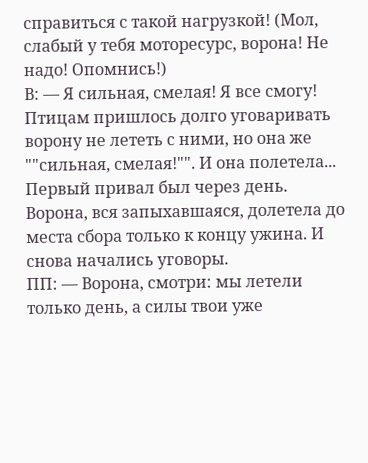справиться с такой нагрузкой! (Мол, слабый у тебя моторесурс, ворона! Не надо! Опомнись!)
В: — Я сильная, смелая! Я все смогу!
Птицам пришлось долго уговаривать ворону не лететь с ними, но она же ""сильная, смелая!"". И она полетела...
Первый привал был через день. Ворона, вся запыхавшаяся, долетела до места сбора только к концу ужина. И снова начались уговоры.
ПП: — Ворона, смотри: мы летели только день, а силы твои уже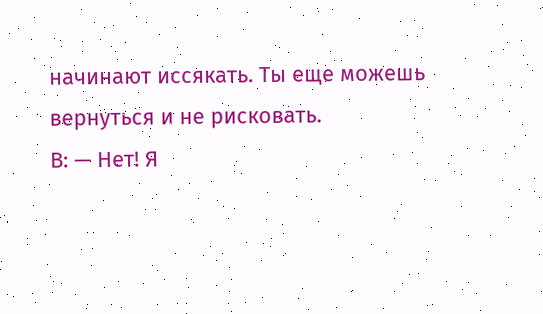начинают иссякать. Ты еще можешь вернуться и не рисковать.
В: — Нет! Я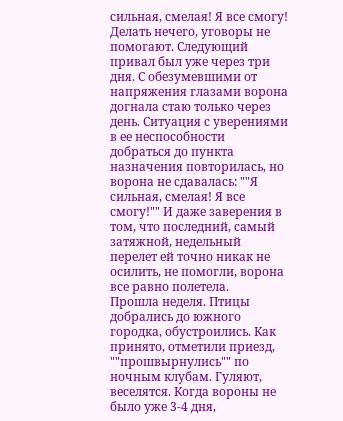сильная, смелая! Я все смогу!
Делать нечего, уговоры не помогают. Следующий привал был уже через три дня. С обезумевшими от напряжения глазами ворона догнала стаю только через день. Ситуация с уверениями в ее неспособности добраться до пункта назначения повторилась, но ворона не сдавалась: ""Я сильная, смелая! Я все смогу!"" И даже заверения в том, что последний, самый затяжной, недельный перелет ей точно никак не осилить, не помогли, ворона все равно полетела.
Прошла неделя. Птицы добрались до южного городка, обустроились. Как принято, отметили приезд, ""прошвырнулись"" по ночным клубам. Гуляют, веселятся. Когда вороны не было уже 3-4 дня,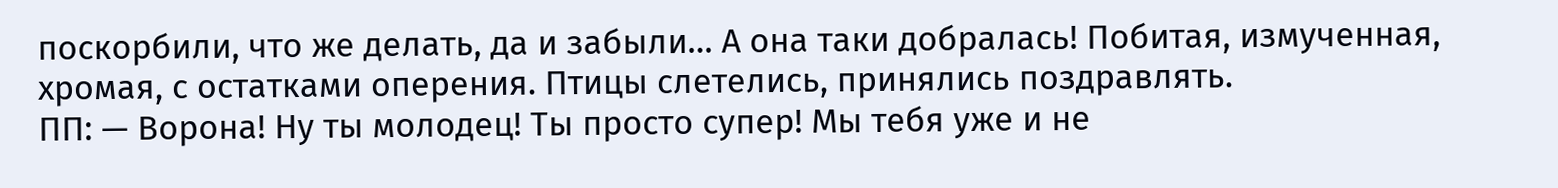поскорбили, что же делать, да и забыли… А она таки добралась! Побитая, измученная, хромая, с остатками оперения. Птицы слетелись, принялись поздравлять.
ПП: — Ворона! Ну ты молодец! Ты просто супер! Мы тебя уже и не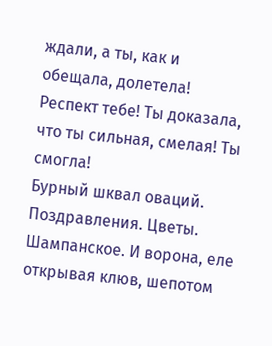ждали, а ты, как и обещала, долетела! Респект тебе! Ты доказала, что ты сильная, смелая! Ты смогла!
Бурный шквал оваций. Поздравления. Цветы. Шампанское. И ворона, еле открывая клюв, шепотом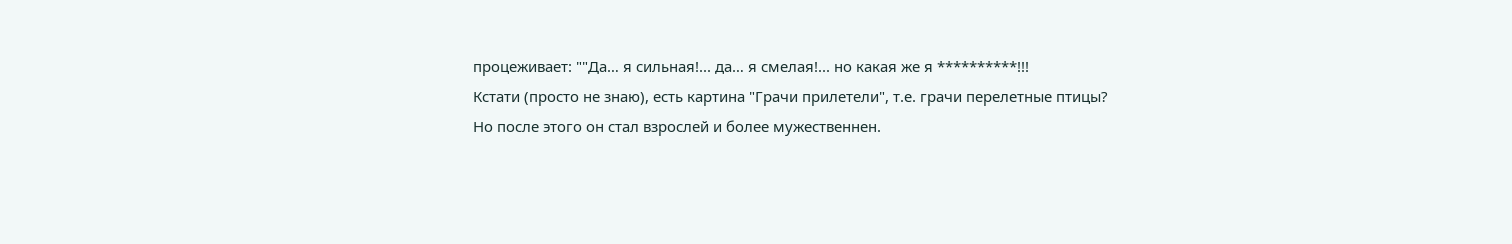процеживает: ""Да… я сильная!... да… я смелая!... но какая же я **********!!!
Кстати (просто не знаю), есть картина "Грачи прилетели", т.е. грачи перелетные птицы?
Но после этого он стал взрослей и более мужественнен.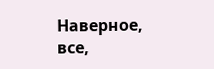Наверное, все,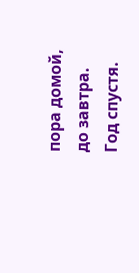пора домой, до завтра.
Год спустя.